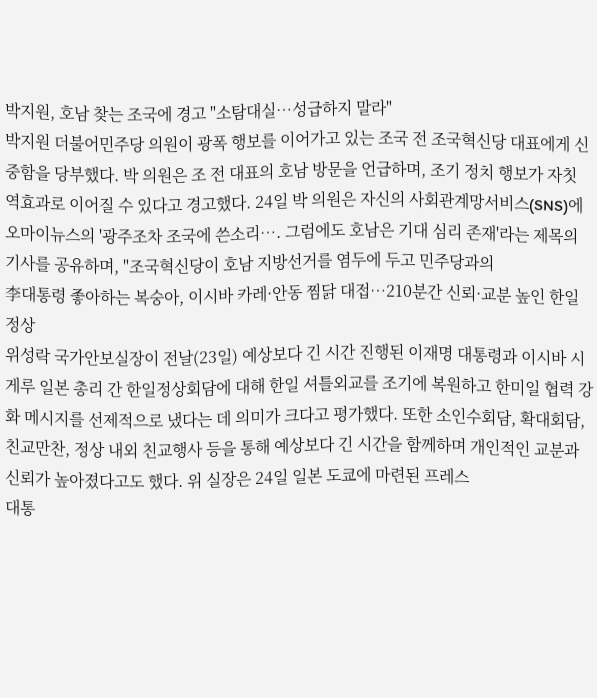박지원, 호남 찾는 조국에 경고 "소탐대실…성급하지 말라"
박지원 더불어민주당 의원이 광폭 행보를 이어가고 있는 조국 전 조국혁신당 대표에게 신중함을 당부했다. 박 의원은 조 전 대표의 호남 방문을 언급하며, 조기 정치 행보가 자칫 역효과로 이어질 수 있다고 경고했다. 24일 박 의원은 자신의 사회관계망서비스(SNS)에 오마이뉴스의 '광주조차 조국에 쓴소리…. 그럼에도 호남은 기대 심리 존재'라는 제목의 기사를 공유하며, "조국혁신당이 호남 지방선거를 염두에 두고 민주당과의
李대통령 좋아하는 복숭아, 이시바 카레·안동 찜닭 대접…210분간 신뢰·교분 높인 한일 정상
위성락 국가안보실장이 전날(23일) 예상보다 긴 시간 진행된 이재명 대통령과 이시바 시게루 일본 총리 간 한일정상회담에 대해 한일 셔틀외교를 조기에 복원하고 한미일 협력 강화 메시지를 선제적으로 냈다는 데 의미가 크다고 평가했다. 또한 소인수회담, 확대회담, 친교만찬, 정상 내외 친교행사 등을 통해 예상보다 긴 시간을 함께하며 개인적인 교분과 신뢰가 높아졌다고도 했다. 위 실장은 24일 일본 도쿄에 마련된 프레스
대통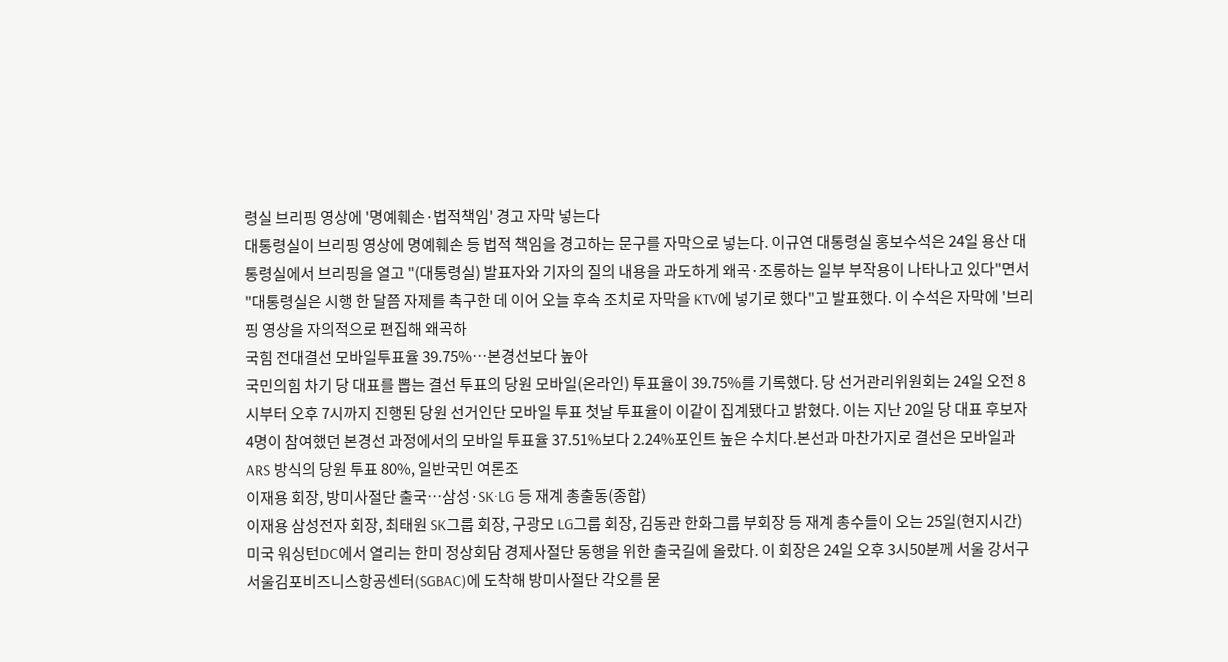령실 브리핑 영상에 '명예훼손·법적책임' 경고 자막 넣는다
대통령실이 브리핑 영상에 명예훼손 등 법적 책임을 경고하는 문구를 자막으로 넣는다. 이규연 대통령실 홍보수석은 24일 용산 대통령실에서 브리핑을 열고 "(대통령실) 발표자와 기자의 질의 내용을 과도하게 왜곡·조롱하는 일부 부작용이 나타나고 있다"면서 "대통령실은 시행 한 달쯤 자제를 촉구한 데 이어 오늘 후속 조치로 자막을 KTV에 넣기로 했다"고 발표했다. 이 수석은 자막에 '브리핑 영상을 자의적으로 편집해 왜곡하
국힘 전대결선 모바일투표율 39.75%…본경선보다 높아
국민의힘 차기 당 대표를 뽑는 결선 투표의 당원 모바일(온라인) 투표율이 39.75%를 기록했다. 당 선거관리위원회는 24일 오전 8시부터 오후 7시까지 진행된 당원 선거인단 모바일 투표 첫날 투표율이 이같이 집계됐다고 밝혔다. 이는 지난 20일 당 대표 후보자 4명이 참여했던 본경선 과정에서의 모바일 투표율 37.51%보다 2.24%포인트 높은 수치다.본선과 마찬가지로 결선은 모바일과 ARS 방식의 당원 투표 80%, 일반국민 여론조
이재용 회장, 방미사절단 출국…삼성·SK·LG 등 재계 총출동(종합)
이재용 삼성전자 회장, 최태원 SK그룹 회장, 구광모 LG그룹 회장, 김동관 한화그룹 부회장 등 재계 총수들이 오는 25일(현지시간) 미국 워싱턴DC에서 열리는 한미 정상회담 경제사절단 동행을 위한 출국길에 올랐다. 이 회장은 24일 오후 3시50분께 서울 강서구 서울김포비즈니스항공센터(SGBAC)에 도착해 방미사절단 각오를 묻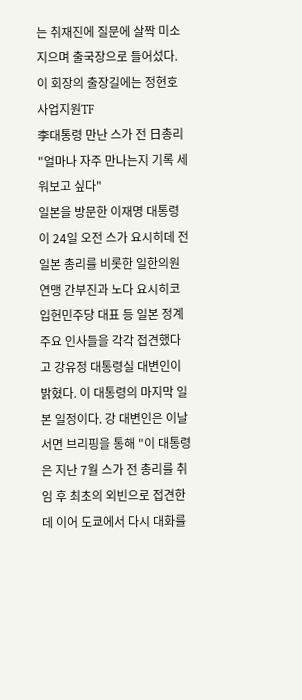는 취재진에 질문에 살짝 미소 지으며 출국장으로 들어섰다. 이 회장의 출장길에는 정현호 사업지원TF
李대통령 만난 스가 전 日총리 "얼마나 자주 만나는지 기록 세워보고 싶다"
일본을 방문한 이재명 대통령이 24일 오전 스가 요시히데 전 일본 총리를 비롯한 일한의원연맹 간부진과 노다 요시히코 입헌민주당 대표 등 일본 정계 주요 인사들을 각각 접견했다고 강유정 대통령실 대변인이 밝혔다. 이 대통령의 마지막 일본 일정이다. 강 대변인은 이날 서면 브리핑을 통해 "이 대통령은 지난 7월 스가 전 총리를 취임 후 최초의 외빈으로 접견한 데 이어 도쿄에서 다시 대화를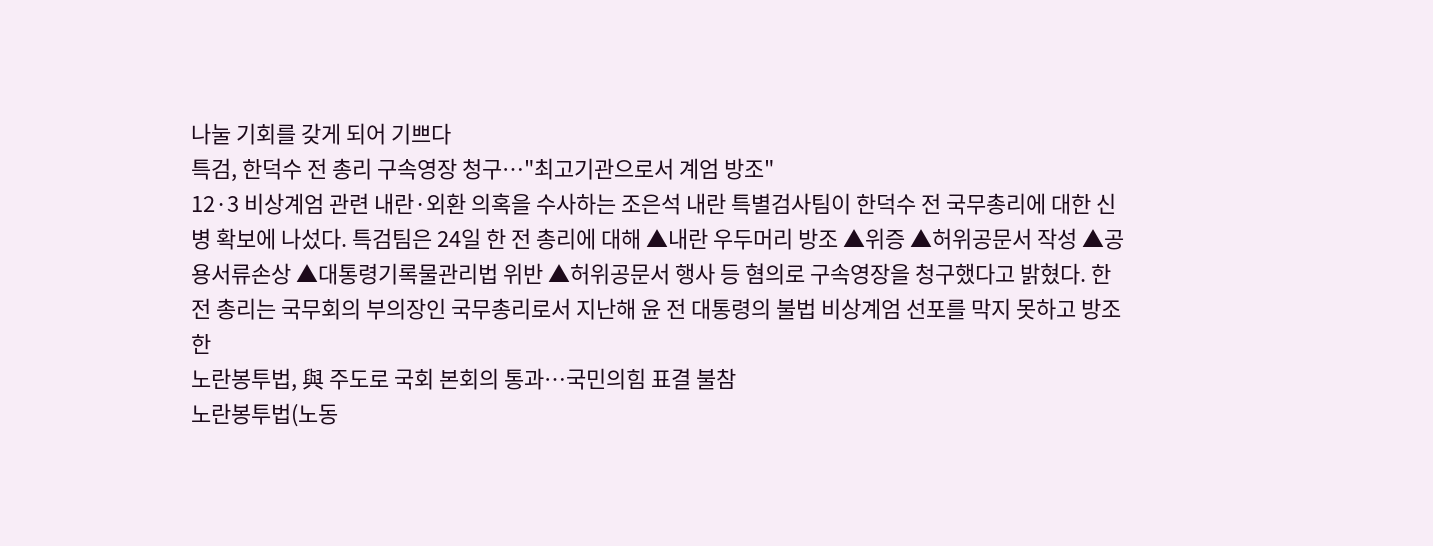나눌 기회를 갖게 되어 기쁘다
특검, 한덕수 전 총리 구속영장 청구…"최고기관으로서 계엄 방조"
12·3 비상계엄 관련 내란·외환 의혹을 수사하는 조은석 내란 특별검사팀이 한덕수 전 국무총리에 대한 신병 확보에 나섰다. 특검팀은 24일 한 전 총리에 대해 ▲내란 우두머리 방조 ▲위증 ▲허위공문서 작성 ▲공용서류손상 ▲대통령기록물관리법 위반 ▲허위공문서 행사 등 혐의로 구속영장을 청구했다고 밝혔다. 한 전 총리는 국무회의 부의장인 국무총리로서 지난해 윤 전 대통령의 불법 비상계엄 선포를 막지 못하고 방조한
노란봉투법, 與 주도로 국회 본회의 통과…국민의힘 표결 불참
노란봉투법(노동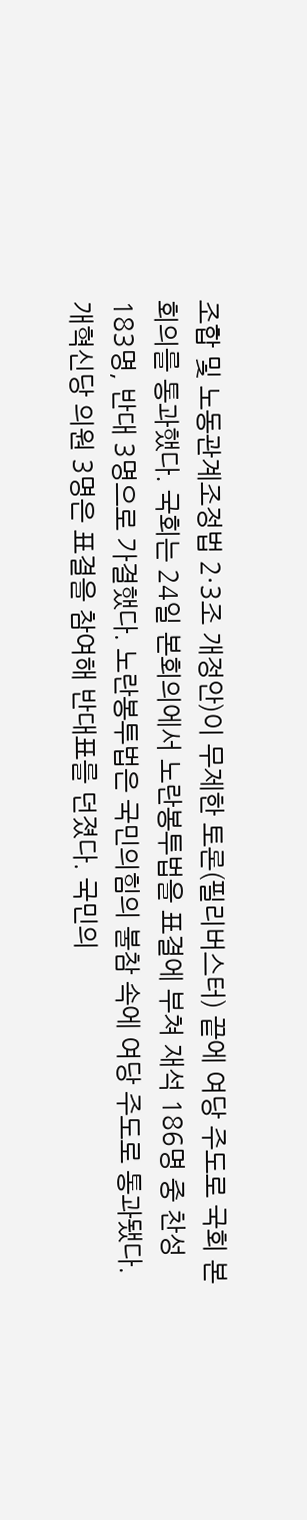조합 및 노동관계조정법 2·3조 개정안)이 무제한 토론(필리버스터) 끝에 여당 주도로 국회 본회의를 통과했다. 국회는 24일 본회의에서 노란봉투법을 표결에 부쳐 재석 186명 중 찬성 183명, 반대 3명으로 가결했다. 노란봉투법은 국민의힘의 불참 속에 여당 주도로 통과됐다. 개혁신당 의원 3명은 표결을 참여해 반대표를 던졌다. 국민의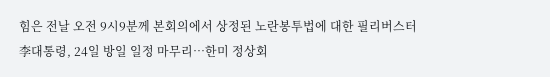힘은 전날 오전 9시9분께 본회의에서 상정된 노란봉투법에 대한 필리버스터
李대통령, 24일 방일 일정 마무리…한미 정상회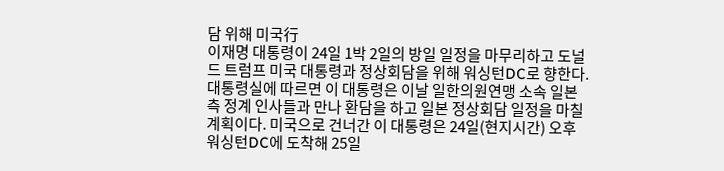담 위해 미국行
이재명 대통령이 24일 1박 2일의 방일 일정을 마무리하고 도널드 트럼프 미국 대통령과 정상회담을 위해 워싱턴DC로 향한다. 대통령실에 따르면 이 대통령은 이날 일한의원연맹 소속 일본 측 정계 인사들과 만나 환담을 하고 일본 정상회담 일정을 마칠 계획이다. 미국으로 건너간 이 대통령은 24일(현지시간) 오후 워싱턴DC에 도착해 25일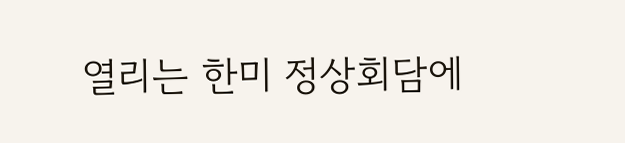열리는 한미 정상회담에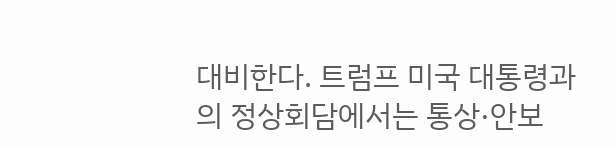대비한다. 트럼프 미국 대통령과의 정상회담에서는 통상·안보